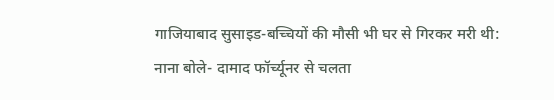गाजियाबाद सुसाइड-बच्चियों की मौसी भी घर से गिरकर मरी थी: नाना बोले- दामाद फॉर्च्यूनर से चलता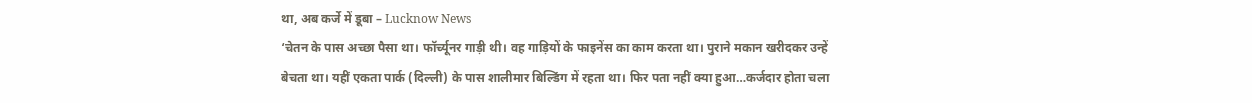था, अब कर्जे में डूबा – Lucknow News
‘चेतन के पास अच्छा पैसा था। फॉर्च्यूनर गाड़ी थी। वह गाड़ियों के फाइनेंस का काम करता था। पुराने मकान खरीदकर उन्हें बेचता था। यहीं एकता पार्क (दिल्ली) के पास शालीमार बिल्डिंग में रहता था। फिर पता नहीं क्या हुआ…कर्जदार होता चला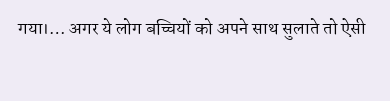गया।… अगर ये लोग बच्चियों को अपने साथ सुलाते तो ऐसी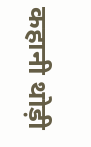कहानी थोड़ी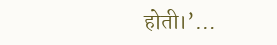होती।’…